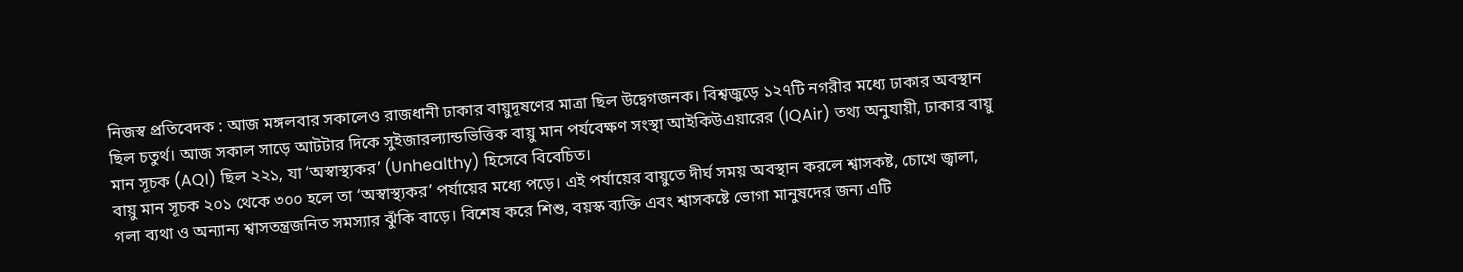নিজস্ব প্রতিবেদক : আজ মঙ্গলবার সকালেও রাজধানী ঢাকার বায়ুদূষণের মাত্রা ছিল উদ্বেগজনক। বিশ্বজুড়ে ১২৭টি নগরীর মধ্যে ঢাকার অবস্থান ছিল চতুর্থ। আজ সকাল সাড়ে আটটার দিকে সুইজারল্যান্ডভিত্তিক বায়ু মান পর্যবেক্ষণ সংস্থা আইকিউএয়ারের (IQAir) তথ্য অনুযায়ী, ঢাকার বায়ু মান সূচক (AQI) ছিল ২২১, যা ‘অস্বাস্থ্যকর’ (Unhealthy) হিসেবে বিবেচিত।
বায়ু মান সূচক ২০১ থেকে ৩০০ হলে তা ‘অস্বাস্থ্যকর’ পর্যায়ের মধ্যে পড়ে। এই পর্যায়ের বায়ুতে দীর্ঘ সময় অবস্থান করলে শ্বাসকষ্ট, চোখে জ্বালা, গলা ব্যথা ও অন্যান্য শ্বাসতন্ত্রজনিত সমস্যার ঝুঁকি বাড়ে। বিশেষ করে শিশু, বয়স্ক ব্যক্তি এবং শ্বাসকষ্টে ভোগা মানুষদের জন্য এটি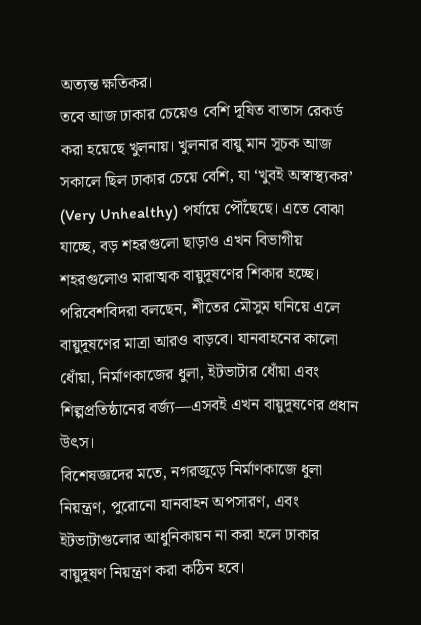অত্যন্ত ক্ষতিকর।
তবে আজ ঢাকার চেয়েও বেশি দূষিত বাতাস রেকর্ড করা হয়েছে খুলনায়। খুলনার বায়ু মান সূচক আজ সকালে ছিল ঢাকার চেয়ে বেশি, যা ‘খুবই অস্বাস্থ্যকর’ (Very Unhealthy) পর্যায়ে পৌঁছেছে। এতে বোঝা যাচ্ছে, বড় শহরগুলো ছাড়াও এখন বিভাগীয় শহরগুলোও মারাত্মক বায়ুদূষণের শিকার হচ্ছে।
পরিবেশবিদরা বলছেন, শীতের মৌসুম ঘনিয়ে এলে বায়ুদূষণের মাত্রা আরও বাড়বে। যানবাহনের কালো ধোঁয়া, নির্মাণকাজের ধুলা, ইটভাটার ধোঁয়া এবং শিল্পপ্রতিষ্ঠানের বর্জ্য—এসবই এখন বায়ুদূষণের প্রধান উৎস।
বিশেষজ্ঞদের মতে, নগরজুড়ে নির্মাণকাজে ধুলা নিয়ন্ত্রণ, পুরোনো যানবাহন অপসারণ, এবং ইটভাটাগুলোর আধুনিকায়ন না করা হলে ঢাকার বায়ুদূষণ নিয়ন্ত্রণ করা কঠিন হবে।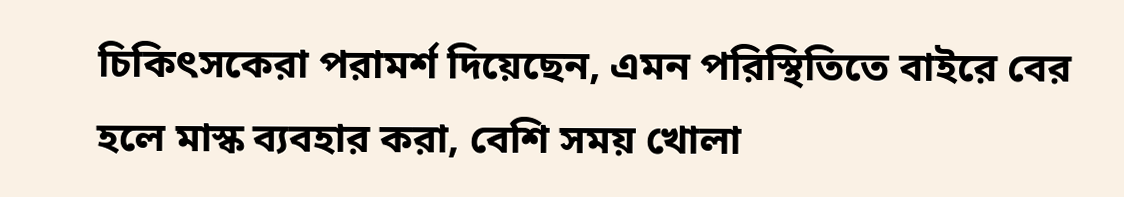চিকিৎসকেরা পরামর্শ দিয়েছেন, এমন পরিস্থিতিতে বাইরে বের হলে মাস্ক ব্যবহার করা, বেশি সময় খোলা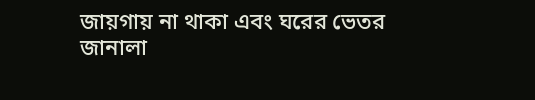জায়গায় না থাকা এবং ঘরের ভেতর জানালা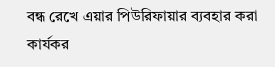বন্ধ রেখে এয়ার পিউরিফায়ার ব্যবহার করা কার্যকর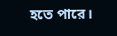হতে পারে।